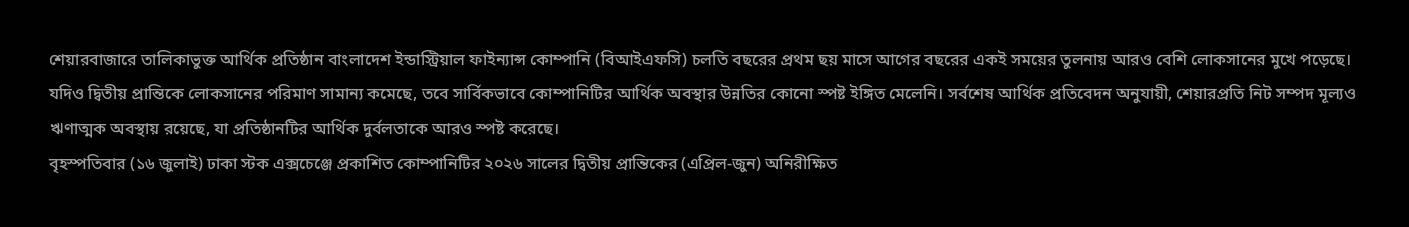শেয়ারবাজারে তালিকাভুক্ত আর্থিক প্রতিষ্ঠান বাংলাদেশ ইন্ডাস্ট্রিয়াল ফাইন্যান্স কোম্পানি (বিআইএফসি) চলতি বছরের প্রথম ছয় মাসে আগের বছরের একই সময়ের তুলনায় আরও বেশি লোকসানের মুখে পড়েছে। যদিও দ্বিতীয় প্রান্তিকে লোকসানের পরিমাণ সামান্য কমেছে, তবে সার্বিকভাবে কোম্পানিটির আর্থিক অবস্থার উন্নতির কোনো স্পষ্ট ইঙ্গিত মেলেনি। সর্বশেষ আর্থিক প্রতিবেদন অনুযায়ী, শেয়ারপ্রতি নিট সম্পদ মূল্যও ঋণাত্মক অবস্থায় রয়েছে, যা প্রতিষ্ঠানটির আর্থিক দুর্বলতাকে আরও স্পষ্ট করেছে।
বৃহস্পতিবার (১৬ জুলাই) ঢাকা স্টক এক্সচেঞ্জে প্রকাশিত কোম্পানিটির ২০২৬ সালের দ্বিতীয় প্রান্তিকের (এপ্রিল-জুন) অনিরীক্ষিত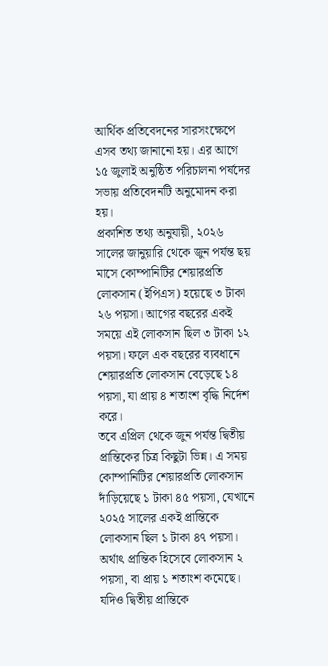আর্থিক প্রতিবেদনের সারসংক্ষেপে এসব তথ্য জানানো হয়। এর আগে ১৫ জুলাই অনুষ্ঠিত পরিচালনা পর্ষদের সভায় প্রতিবেদনটি অনুমোদন করা হয়।
প্রকাশিত তথ্য অনুযায়ী, ২০২৬ সালের জানুয়ারি থেকে জুন পর্যন্ত ছয় মাসে কোম্পানিটির শেয়ারপ্রতি লোকসান (ইপিএস) হয়েছে ৩ টাকা ২৬ পয়সা। আগের বছরের একই সময়ে এই লোকসান ছিল ৩ টাকা ১২ পয়সা। ফলে এক বছরের ব্যবধানে শেয়ারপ্রতি লোকসান বেড়েছে ১৪ পয়সা, যা প্রায় ৪ শতাংশ বৃদ্ধি নির্দেশ করে।
তবে এপ্রিল থেকে জুন পর্যন্ত দ্বিতীয় প্রান্তিকের চিত্র কিছুটা ভিন্ন। এ সময় কোম্পানিটির শেয়ারপ্রতি লোকসান দাঁড়িয়েছে ১ টাকা ৪৫ পয়সা, যেখানে ২০২৫ সালের একই প্রান্তিকে লোকসান ছিল ১ টাকা ৪৭ পয়সা। অর্থাৎ প্রান্তিক হিসেবে লোকসান ২ পয়সা, বা প্রায় ১ শতাংশ কমেছে।
যদিও দ্বিতীয় প্রান্তিকে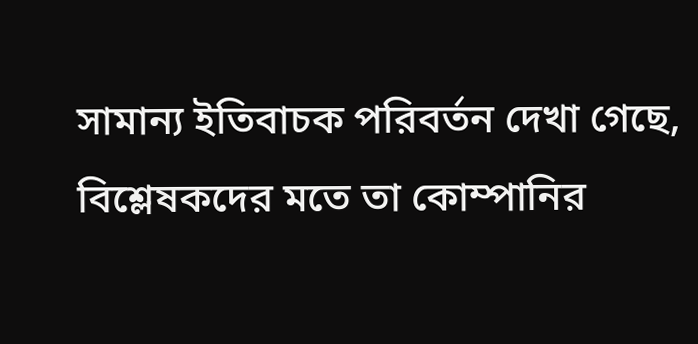সামান্য ইতিবাচক পরিবর্তন দেখা গেছে, বিশ্লেষকদের মতে তা কোম্পানির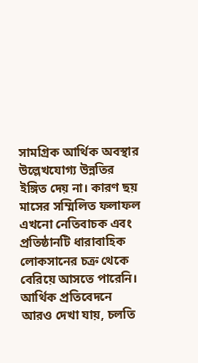সামগ্রিক আর্থিক অবস্থার উল্লেখযোগ্য উন্নতির ইঙ্গিত দেয় না। কারণ ছয় মাসের সম্মিলিত ফলাফল এখনো নেতিবাচক এবং প্রতিষ্ঠানটি ধারাবাহিক লোকসানের চক্র থেকে বেরিয়ে আসতে পারেনি।
আর্থিক প্রতিবেদনে আরও দেখা যায়, চলতি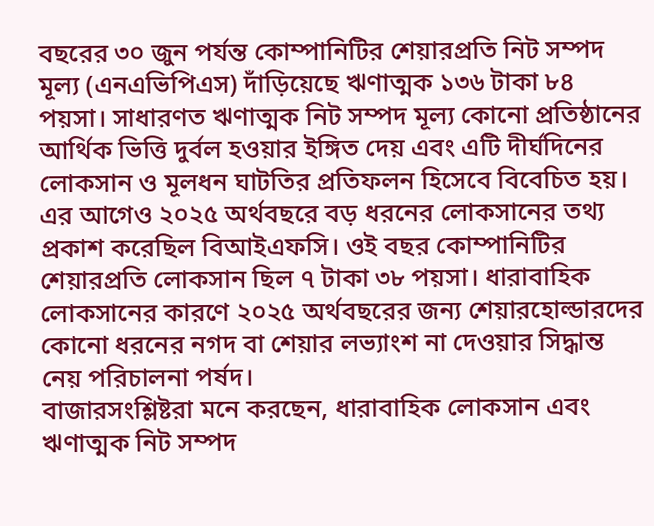বছরের ৩০ জুন পর্যন্ত কোম্পানিটির শেয়ারপ্রতি নিট সম্পদ মূল্য (এনএভিপিএস) দাঁড়িয়েছে ঋণাত্মক ১৩৬ টাকা ৮৪ পয়সা। সাধারণত ঋণাত্মক নিট সম্পদ মূল্য কোনো প্রতিষ্ঠানের আর্থিক ভিত্তি দুর্বল হওয়ার ইঙ্গিত দেয় এবং এটি দীর্ঘদিনের লোকসান ও মূলধন ঘাটতির প্রতিফলন হিসেবে বিবেচিত হয়।
এর আগেও ২০২৫ অর্থবছরে বড় ধরনের লোকসানের তথ্য প্রকাশ করেছিল বিআইএফসি। ওই বছর কোম্পানিটির শেয়ারপ্রতি লোকসান ছিল ৭ টাকা ৩৮ পয়সা। ধারাবাহিক লোকসানের কারণে ২০২৫ অর্থবছরের জন্য শেয়ারহোল্ডারদের কোনো ধরনের নগদ বা শেয়ার লভ্যাংশ না দেওয়ার সিদ্ধান্ত নেয় পরিচালনা পর্ষদ।
বাজারসংশ্লিষ্টরা মনে করছেন, ধারাবাহিক লোকসান এবং ঋণাত্মক নিট সম্পদ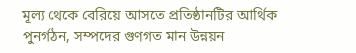মূল্য থেকে বেরিয়ে আসতে প্রতিষ্ঠানটির আর্থিক পুনর্গঠন, সম্পদের গুণগত মান উন্নয়ন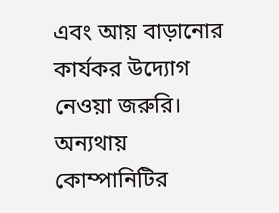এবং আয় বাড়ানোর কার্যকর উদ্যোগ নেওয়া জরুরি। অন্যথায় কোম্পানিটির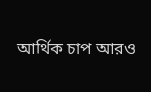আর্থিক চাপ আরও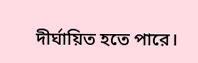দীর্ঘায়িত হতে পারে।